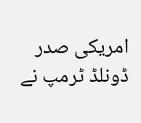امریکی صدر ڈونلڈ ٹرمپ نے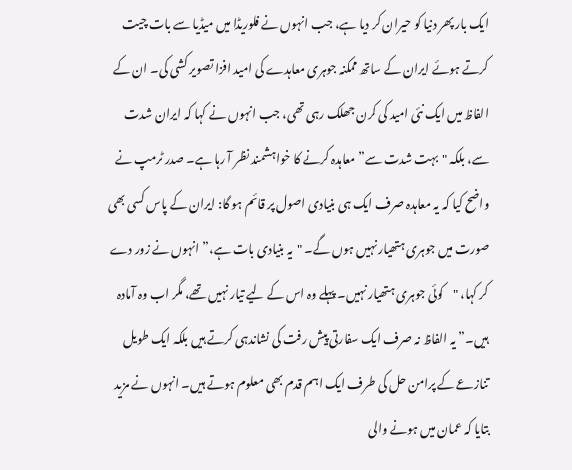ایک بار پھر دنیا کو حیران کر دیا ہے، جب انہوں نے فلوریڈا میں میڈیا سے بات چیت کرتے ہوئے ایران کے ساتھ ممکنہ جوہری معاہدے کی امید افزا تصویر کشی کی۔ ان کے الفاظ میں ایک نئی امید کی کرن جھلک رہی تھی، جب انہوں نے کہا کہ ایران شدت سے، بلکہ "بہت شدت سے” معاہدہ کرنے کا خواہشمند نظر آ رہا ہے۔ صدر ٹرمپ نے واضح کیا کہ یہ معاہدہ صرف ایک ہی بنیادی اصول پر قائم ہو گا: ایران کے پاس کسی بھی صورت میں جوہری ہتھیار نہیں ہوں گے۔ "یہ بنیادی بات ہے،” انہوں نے زور دے کر کہا، "کوئی جوہری ہتھیار نہیں۔ پہلے وہ اس کے لیے تیار نہیں تھے، مگر اب وہ آمادہ ہیں۔” یہ الفاظ نہ صرف ایک سفارتی پیش رفت کی نشاندہی کرتے ہیں بلکہ ایک طویل تنازعے کے پرامن حل کی طرف ایک اہم قدم بھی معلوم ہوتے ہیں۔ انہوں نے مزید بتایا کہ عمان میں ہونے والی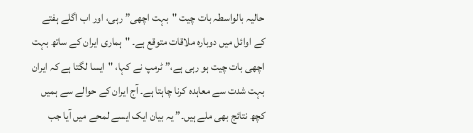حالیہ بالواسطہ بات چیت "بہت اچھی” رہی، اور اب اگلے ہفتے کے اوائل میں دوبارہ ملاقات متوقع ہے۔ "ہماری ایران کے ساتھ بہت اچھی بات چیت ہو رہی ہے،” ٹرمپ نے کہا، "ایسا لگتا ہے کہ ایران بہت شدت سے معاہدہ کرنا چاہتا ہے۔ آج ایران کے حوالے سے ہمیں کچھ نتائج بھی ملے ہیں۔” یہ بیان ایک ایسے لمحے میں آیا جب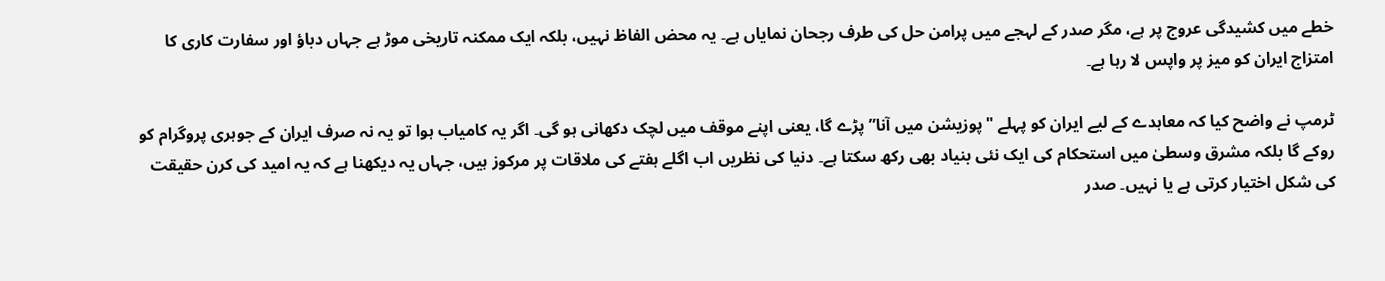خطے میں کشیدگی عروج پر ہے، مگر صدر کے لہجے میں پرامن حل کی طرف رجحان نمایاں ہے۔ یہ محض الفاظ نہیں، بلکہ ایک ممکنہ تاریخی موڑ ہے جہاں دباؤ اور سفارت کاری کا امتزاج ایران کو میز پر واپس لا رہا ہے۔

ٹرمپ نے واضح کیا کہ معاہدے کے لیے ایران کو پہلے "پوزیشن میں آنا” پڑے گا، یعنی اپنے موقف میں لچک دکھانی ہو گی۔ اگر یہ کامیاب ہوا تو یہ نہ صرف ایران کے جوہری پروگرام کو روکے گا بلکہ مشرق وسطیٰ میں استحکام کی ایک نئی بنیاد بھی رکھ سکتا ہے۔ دنیا کی نظریں اب اگلے ہفتے کی ملاقات پر مرکوز ہیں، جہاں یہ دیکھنا ہے کہ یہ امید کی کرن حقیقت کی شکل اختیار کرتی ہے یا نہیں۔ صدر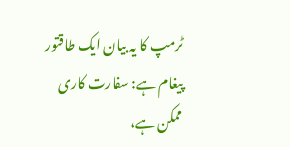ٹرمپ کا یہ بیان ایک طاقتور پیغام ہے: سفارت کاری ممکن ہے،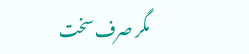مگر صرف سخت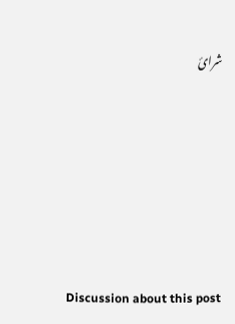شرائ







Discussion about this post